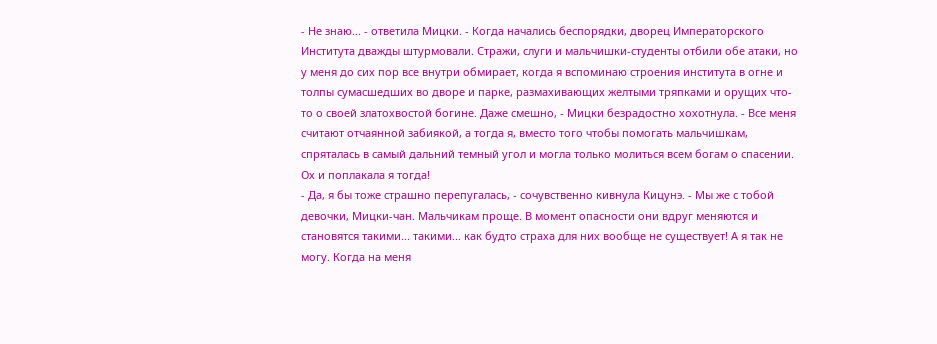- Не знаю... - ответила Мицки. - Когда начались беспорядки, дворец Императорского Института дважды штурмовали. Стражи, слуги и мальчишки-студенты отбили обе атаки, но у меня до сих пор все внутри обмирает, когда я вспоминаю строения института в огне и толпы сумасшедших во дворе и парке, размахивающих желтыми тряпками и орущих что-то о своей златохвостой богине. Даже смешно, - Мицки безрадостно хохотнула. - Все меня считают отчаянной забиякой, а тогда я, вместо того чтобы помогать мальчишкам, спряталась в самый дальний темный угол и могла только молиться всем богам о спасении. Ох и поплакала я тогда!
- Да, я бы тоже страшно перепугалась, - сочувственно кивнула Кицунэ. - Мы же с тобой девочки, Мицки-чан. Мальчикам проще. В момент опасности они вдруг меняются и становятся такими... такими... как будто страха для них вообще не существует! А я так не могу. Когда на меня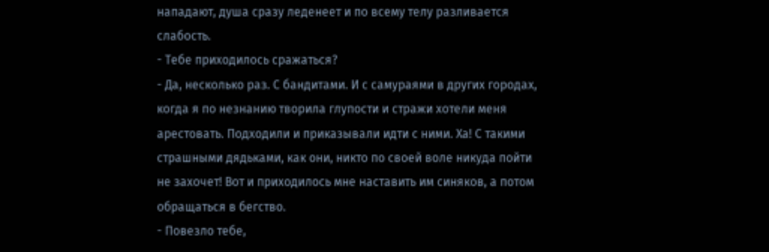нападают, душа сразу леденеет и по всему телу разливается слабость.
- Тебе приходилось сражаться?
- Да, несколько раз. С бандитами. И с самураями в других городах, когда я по незнанию творила глупости и стражи хотели меня арестовать. Подходили и приказывали идти с ними. Ха! С такими страшными дядьками, как они, никто по своей воле никуда пойти не захочет! Вот и приходилось мне наставить им синяков, а потом обращаться в бегство.
- Повезло тебе,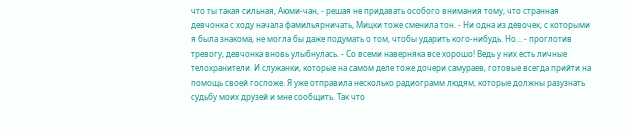что ты такая сильная, Аюми-чан, - решая не придавать особого внимания тому, что странная девчонка с ходу начала фамильярничать, Мицки тоже сменила тон. - Ни одна из девочек, с которыми я была знакома, не могла бы даже подумать о том, чтобы ударить кого-нибудь. Но... - проглотив тревогу, девчонка вновь улыбнулась. - Со всеми наверняка все хорошо! Ведь у них есть личные телохранители. И служанки, которые на самом деле тоже дочери самураев, готовые всегда прийти на помощь своей госпоже. Я уже отправила несколько радиограмм людям, которые должны разузнать судьбу моих друзей и мне сообщить. Так что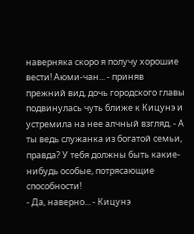наверняка скоро я получу хорошие вести! Аюми-чан... - приняв прежний вид, дочь городского главы подвинулась чуть ближе к Кицунэ и устремила на нее алчный взгляд. - А ты ведь служанка из богатой семьи, правда? У тебя должны быть какие-нибудь особые, потрясающие способности!
- Да, наверно... - Кицунэ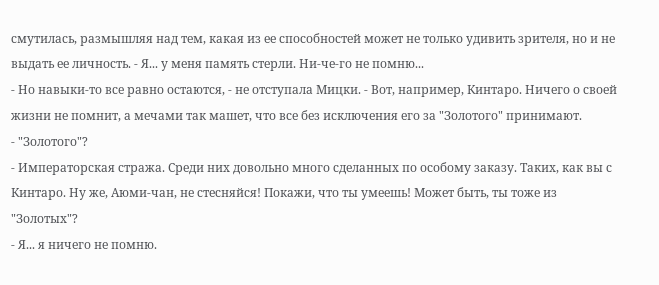смутилась, размышляя над тем, какая из ее способностей может не только удивить зрителя, но и не выдать ее личность. - Я... у меня память стерли. Ни-че-го не помню...
- Но навыки-то все равно остаются, - не отступала Мицки. - Вот, например, Кинтаро. Ничего о своей жизни не помнит, а мечами так машет, что все без исключения его за "Золотого" принимают.
- "Золотого"?
- Императорская стража. Среди них довольно много сделанных по особому заказу. Таких, как вы с Кинтаро. Ну же, Аюми-чан, не стесняйся! Покажи, что ты умеешь! Может быть, ты тоже из "Золотых"?
- Я... я ничего не помню.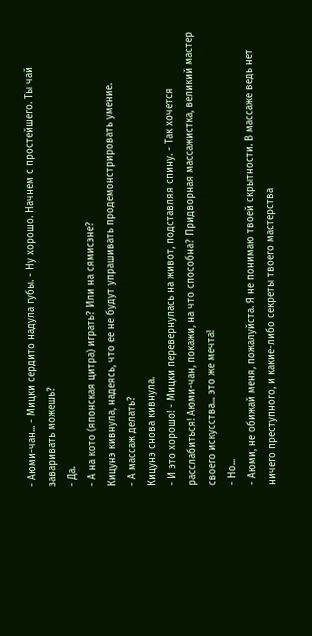- Аюми-чан... - Мицки сердито надула губы. - Ну хорошо. Начнем с простейшего. Ты чай заваривать можешь?
- Да.
- А на кото (японская цитра) играть? Или на сямисэне?
Кицунэ кивнула, надеясь, что ее не будут упрашивать продемонстрировать умение.
- А массаж делать?
Кицунэ снова кивнула.
- И это хорошо! - Мицки перевернулась на живот, подставляя спину. - Так хочется расслабиться! Аюми-чан, покажи, на что способна? Придворная массажистка, великий мастер своего искусства... это же мечта!
- Но...
- Аюми, не обижай меня, пожалуйста. Я не понимаю твоей скрытности. В массаже ведь нет ничего преступного, и какие-либо секреты твоего мастерства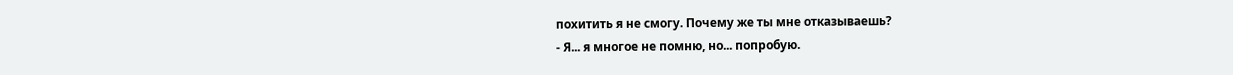похитить я не смогу. Почему же ты мне отказываешь?
- Я... я многое не помню, но... попробую.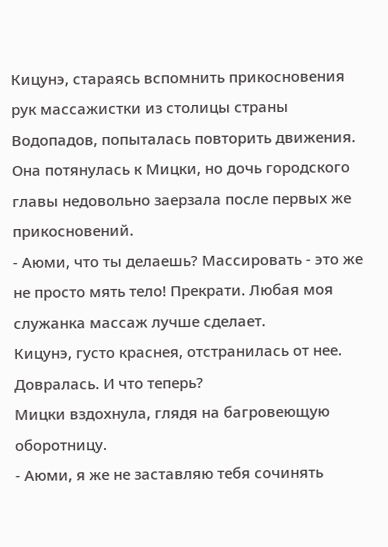Кицунэ, стараясь вспомнить прикосновения рук массажистки из столицы страны Водопадов, попыталась повторить движения. Она потянулась к Мицки, но дочь городского главы недовольно заерзала после первых же прикосновений.
- Аюми, что ты делаешь? Массировать - это же не просто мять тело! Прекрати. Любая моя служанка массаж лучше сделает.
Кицунэ, густо краснея, отстранилась от нее. Довралась. И что теперь?
Мицки вздохнула, глядя на багровеющую оборотницу.
- Аюми, я же не заставляю тебя сочинять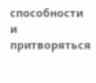способности и притворяться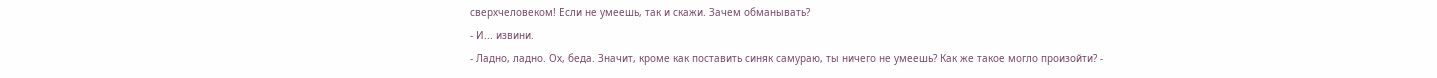сверхчеловеком! Если не умеешь, так и скажи. Зачем обманывать?
- И... извини.
- Ладно, ладно. Ох, беда. Значит, кроме как поставить синяк самураю, ты ничего не умеешь? Как же такое могло произойти? -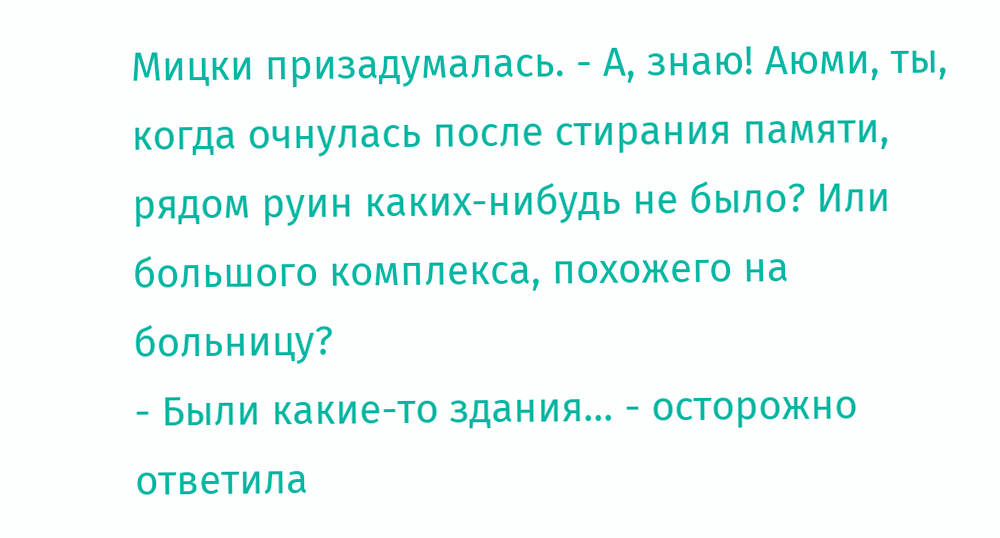Мицки призадумалась. - А, знаю! Аюми, ты, когда очнулась после стирания памяти, рядом руин каких-нибудь не было? Или большого комплекса, похожего на больницу?
- Были какие-то здания... - осторожно ответила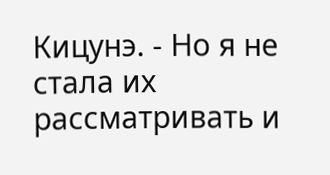Кицунэ. - Но я не стала их рассматривать и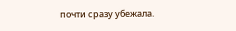почти сразу убежала.